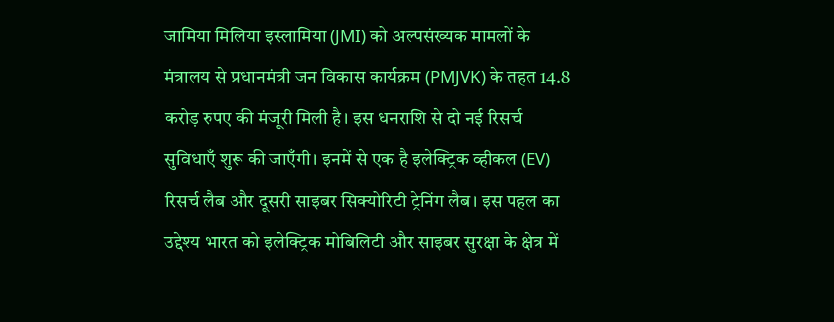जामिया मिलिया इस्लामिया (JMI) को अल्पसंख्यक मामलों के मंत्रालय से प्रधानमंत्री जन विकास कार्यक्रम (PMJVK) के तहत 14.8 करोड़ रुपए की मंजूरी मिली है। इस धनराशि से दो नई रिसर्च सुविधाएँ शुरू की जाएँगी। इनमें से एक है इलेक्ट्रिक व्हीकल (EV) रिसर्च लैब और दूसरी साइबर सिक्योरिटी ट्रेनिंग लैब। इस पहल का उद्देश्य भारत को इलेक्ट्रिक मोबिलिटी और साइबर सुरक्षा के क्षेत्र में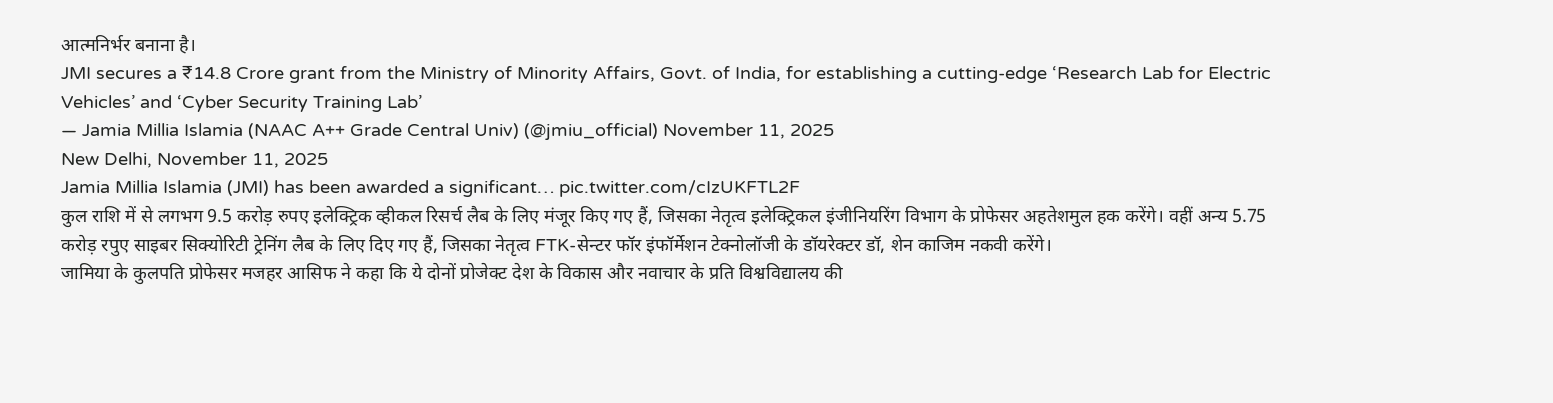आत्मनिर्भर बनाना है।
JMI secures a ₹14.8 Crore grant from the Ministry of Minority Affairs, Govt. of India, for establishing a cutting-edge ‘Research Lab for Electric Vehicles’ and ‘Cyber Security Training Lab’
— Jamia Millia Islamia (NAAC A++ Grade Central Univ) (@jmiu_official) November 11, 2025
New Delhi, November 11, 2025
Jamia Millia Islamia (JMI) has been awarded a significant… pic.twitter.com/cIzUKFTL2F
कुल राशि में से लगभग 9.5 करोड़ रुपए इलेक्ट्रिक व्हीकल रिसर्च लैब के लिए मंजूर किए गए हैं, जिसका नेतृत्व इलेक्ट्रिकल इंजीनियरिंग विभाग के प्रोफेसर अहतेशमुल हक करेंगे। वहीं अन्य 5.75 करोड़ रपुए साइबर सिक्योरिटी ट्रेनिंग लैब के लिए दिए गए हैं, जिसका नेतृत्व FTK-सेन्टर फॉर इंफॉर्मेशन टेक्नोलॉजी के डॉयरेक्टर डॉ, शेन काजिम नकवी करेंगे।
जामिया के कुलपति प्रोफेसर मजहर आसिफ ने कहा कि ये दोनों प्रोजेक्ट देश के विकास और नवाचार के प्रति विश्वविद्यालय की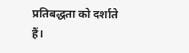प्रतिबद्धता को दर्शाते हैं।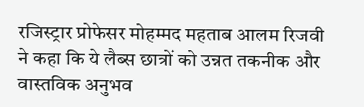रजिस्ट्रार प्रोफेसर मोहम्मद महताब आलम रिजवी ने कहा कि ये लैब्स छात्रों को उन्नत तकनीक और वास्तविक अनुभव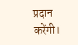प्रदान करेंगी।